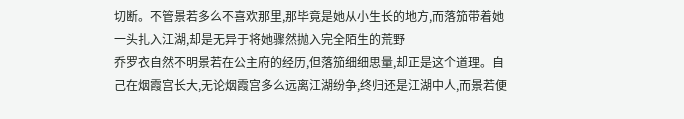切断。不管景若多么不喜欢那里,那毕竟是她从小生长的地方,而落笳带着她一头扎入江湖,却是无异于将她骤然抛入完全陌生的荒野
乔罗衣自然不明景若在公主府的经历,但落笳细细思量,却正是这个道理。自己在烟霞宫长大,无论烟霞宫多么远离江湖纷争,终归还是江湖中人,而景若便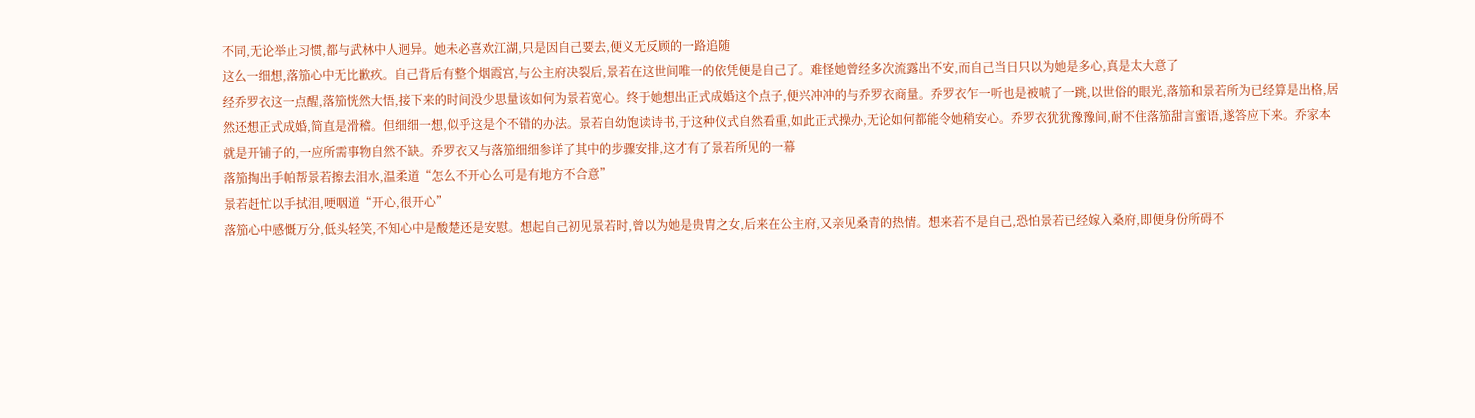不同,无论举止习惯,都与武林中人迥异。她未必喜欢江湖,只是因自己要去,便义无反顾的一路追随
这么一细想,落笳心中无比歉疚。自己背后有整个烟霞宫,与公主府决裂后,景若在这世间唯一的依凭便是自己了。难怪她曾经多次流露出不安,而自己当日只以为她是多心,真是太大意了
经乔罗衣这一点醒,落笳恍然大悟,接下来的时间没少思量该如何为景若宽心。终于她想出正式成婚这个点子,便兴冲冲的与乔罗衣商量。乔罗衣乍一听也是被唬了一跳,以世俗的眼光,落笳和景若所为已经算是出格,居然还想正式成婚,简直是滑稽。但细细一想,似乎这是个不错的办法。景若自幼饱读诗书,于这种仪式自然看重,如此正式操办,无论如何都能令她稍安心。乔罗衣犹犹豫豫间,耐不住落笳甜言蜜语,遂答应下来。乔家本就是开铺子的,一应所需事物自然不缺。乔罗衣又与落笳细细参详了其中的步骤安排,这才有了景若所见的一幕
落笳掏出手帕帮景若擦去泪水,温柔道“怎么不开心么可是有地方不合意”
景若赶忙以手拭泪,哽咽道“开心,很开心”
落笳心中感慨万分,低头轻笑,不知心中是酸楚还是安慰。想起自己初见景若时,曾以为她是贵胄之女,后来在公主府,又亲见桑青的热情。想来若不是自己,恐怕景若已经嫁入桑府,即便身份所碍不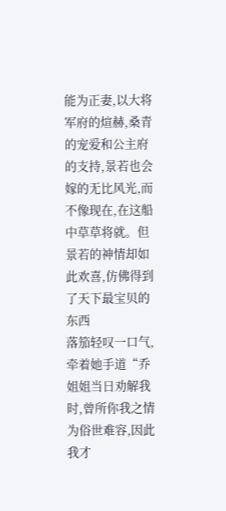能为正妻,以大将军府的煊赫,桑青的宠爱和公主府的支持,景若也会嫁的无比风光,而不像现在,在这船中草草将就。但景若的神情却如此欢喜,仿佛得到了天下最宝贝的东西
落笳轻叹一口气,牵着她手道“乔姐姐当日劝解我时,曾所你我之情为俗世难容,因此我才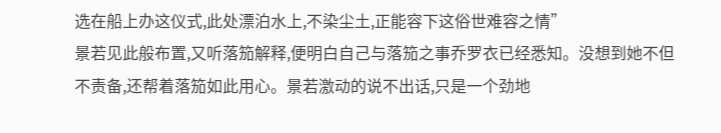选在船上办这仪式,此处漂泊水上,不染尘土,正能容下这俗世难容之情”
景若见此般布置,又听落笳解释,便明白自己与落笳之事乔罗衣已经悉知。没想到她不但不责备,还帮着落笳如此用心。景若激动的说不出话,只是一个劲地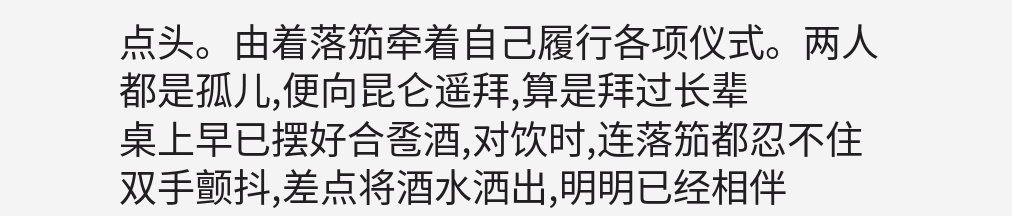点头。由着落笳牵着自己履行各项仪式。两人都是孤儿,便向昆仑遥拜,算是拜过长辈
桌上早已摆好合卺酒,对饮时,连落笳都忍不住双手颤抖,差点将酒水洒出,明明已经相伴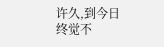许久,到今日终觉不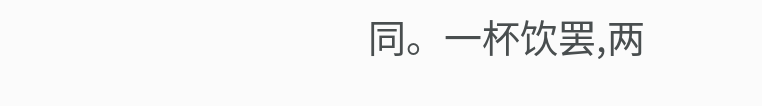同。一杯饮罢,两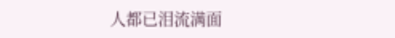人都已泪流满面